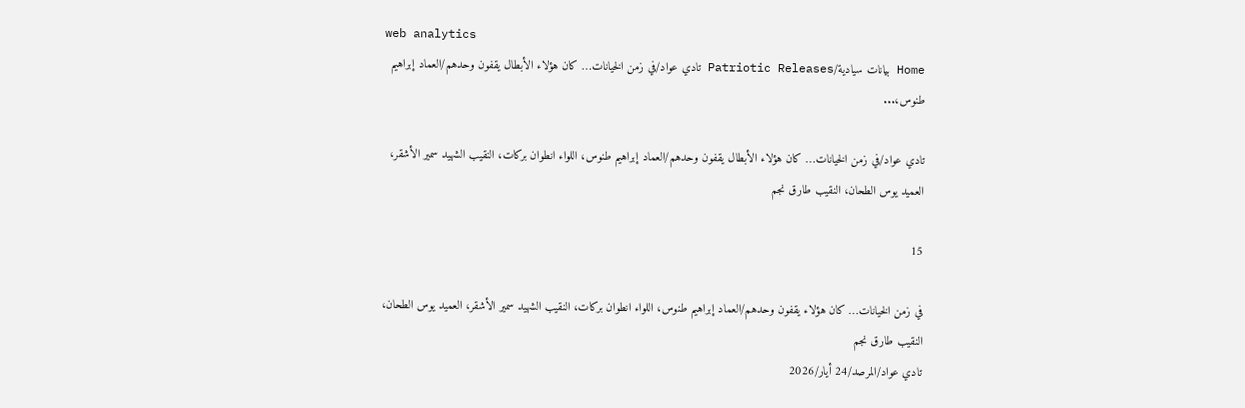web analytics
Home بيانات سيادية/Patriotic Releases تادي عواد/في زمن الخيانات… كان هؤلاء الأبطال يقفون وحدهم/العماد إبراهيم طنوس،...

تادي عواد/في زمن الخيانات… كان هؤلاء الأبطال يقفون وحدهم/العماد إبراهيم طنوس، اللواء انطوان بركات، النقيب الشهيد سمير الأشقر، العميد يوس الطحان، النقيب طارق نجم

15

في زمن الخيانات… كان هؤلاء يقفون وحدهم/العماد إبراهيم طنوس، اللواء انطوان بركات، النقيب الشهيد سمير الأشقر، العميد يوس الطحان، النقيب طارق نجم
تادي عواد/المرصد/24 أيار/2026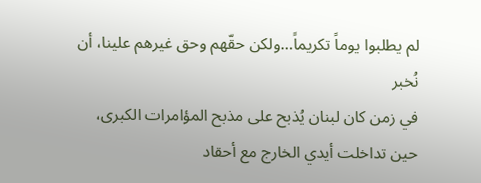لم يطلبوا يوماً تكريماً…ولكن حقّهم وحق غيرهم علينا، أن نُخبر
في زمن كان لبنان يُذبح على مذبح المؤامرات الكبرى، حين تداخلت أيدي الخارج مع أحقاد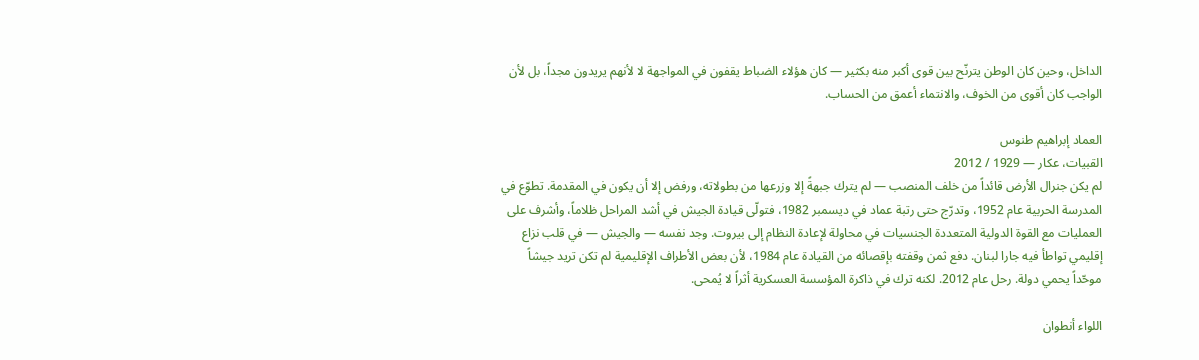الداخل، وحين كان الوطن يترنّح بين قوى أكبر منه بكثير — كان هؤلاء الضباط يقفون في المواجهة لا لأنهم يريدون مجداً، بل لأن الواجب كان أقوى من الخوف، والانتماء أعمق من الحساب.

العماد إبراهيم طنوس
القبيات، عكار — 1929 / 2012
لم يكن جنرال الأرض قائداً من خلف المنصب — لم يترك جبهةً إلا وزرعها من بطولاته، ورفض إلا أن يكون في المقدمة. تطوّع في المدرسة الحربية عام 1952، وتدرّج حتى رتبة عماد في ديسمبر 1982، فتولّى قيادة الجيش في أشد المراحل ظلاماً، وأشرف على العمليات مع القوة الدولية المتعددة الجنسيات في محاولة لإعادة النظام إلى بيروت. وجد نفسه — والجيش — في قلب نزاع إقليمي تواطأ فيه جارا لبنان. دفع ثمن وقفته بإقصائه من القيادة عام 1984، لأن بعض الأطراف الإقليمية لم تكن تريد جيشاً موحّداً يحمي دولة. رحل عام 2012. لكنه ترك في ذاكرة المؤسسة العسكرية أثراً لا يُمحى.

اللواء أنطوان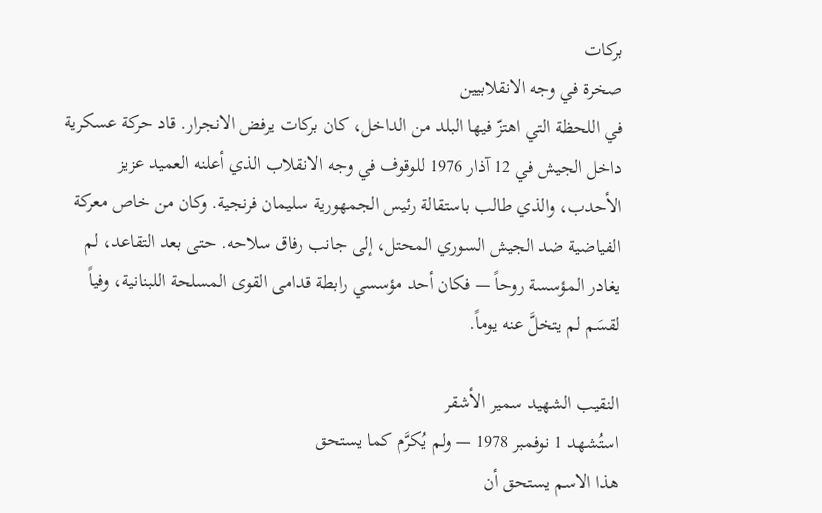بركات
صخرة في وجه الانقلابيين
في اللحظة التي اهتزّ فيها البلد من الداخل، كان بركات يرفض الانجرار. قاد حركة عسكرية داخل الجيش في 12 آذار 1976 للوقوف في وجه الانقلاب الذي أعلنه العميد عزيز الأحدب، والذي طالب باستقالة رئيس الجمهورية سليمان فرنجية. وكان من خاص معركة الفياضية ضد الجيش السوري المحتل، إلى جانب رفاق سلاحه. حتى بعد التقاعد، لم يغادر المؤسسة روحاً — فكان أحد مؤسسي رابطة قدامى القوى المسلحة اللبنانية، وفياً لقسَم لم يتخلَّ عنه يوماً.

النقيب الشهيد سمير الأشقر
استُشهد 1 نوفمبر 1978 — ولم يُكرَّم كما يستحق
هذا الاسم يستحق أن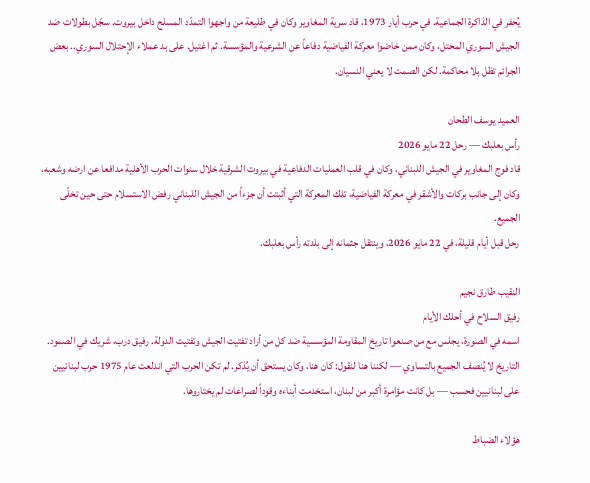يُحفر في الذاكرة الجماعية. في حرب أيار 1973، قاد سرية المغاوير وكان في طليعة من واجهوا التمدّد المسلح داخل بيروت. سجّل بطولات ضد الجيش السوري المحتل، وكان ممن خاضوا معركة الفياضية دفاعاً عن الشرعية والمؤسسة. ثم اغتيل. على بد عملاء الإحتلال السوري.. بعض الجرائم تظل بلا محاكمة. لكن الصمت لا يعني النسيان.

العميد يوسف الطحان
رأس بعلبك — رحل 22 مايو 2026
قاد فوج المغاوير في الجيش اللبناني، وكان في قلب العمليات الدفاعية في بيروت الشرقية خلال سنوات الحرب الأهلية مدافعا عن ارضه وشعبه. وكان إلى جانب بركات والأشقر في معركة الفياضية، تلك المعركة التي أثبتت أن جزءاً من الجيش اللبناني رفض الاستسلام حتى حين تخلّى الجميع.
رحل قبل أيام قليلة، في 22 مايو 2026، وينتقل جثمانه إلى بلدته رأس بعلبك.

النقيب طارق نجيم
رفيق السلاح في أحلك الأيام
اسمه في الصورة، يجلس مع من صنعوا تاريخ المقاومة المؤسسية ضد كل من أراد تفتيت الجيش وتفتيت الدولة. رفيق درب، شريك في الصمود. التاريخ لا يُنصف الجميع بالتساوي — لكننا هنا لنقول: كان هنا، وكان يستحق أن يُذكر. لم تكن الحرب التي اندلعت عام 1975 حرب لبنانيين على لبنانيين فحسب — بل كانت مؤامرة أكبر من لبنان، استخدمت أبناءه وقوداً لصراعات لم يختاروها.

هؤلاء الضباط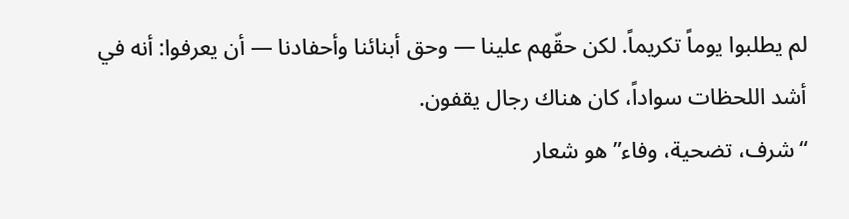لم يطلبوا يوماً تكريماً. لكن حقّهم علينا — وحق أبنائنا وأحفادنا — أن يعرفوا: أنه في أشد اللحظات سواداً، كان هناك رجال يقفون.
“شرف، تضحية، وفاء” هو شعار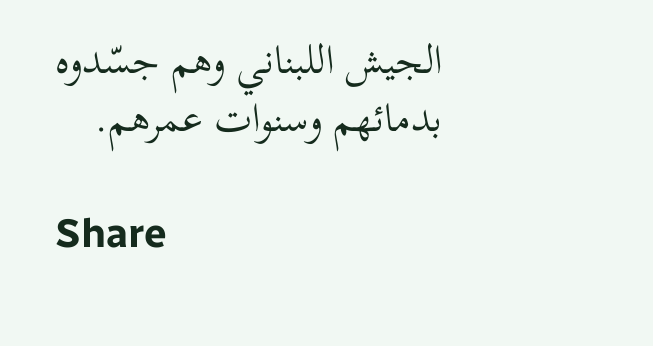الجيش اللبناني وهم جسّدوه بدمائهم وسنوات عمرهم.

Share